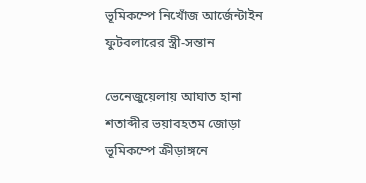ভূমিকম্পে নিখোঁজ আর্জেন্টাইন ফুটবলারের স্ত্রী-সন্তান

ভেনেজুয়েলায় আঘাত হানা শতাব্দীর ভয়াবহতম জোড়া ভূমিকম্পে ক্রীড়াঙ্গনে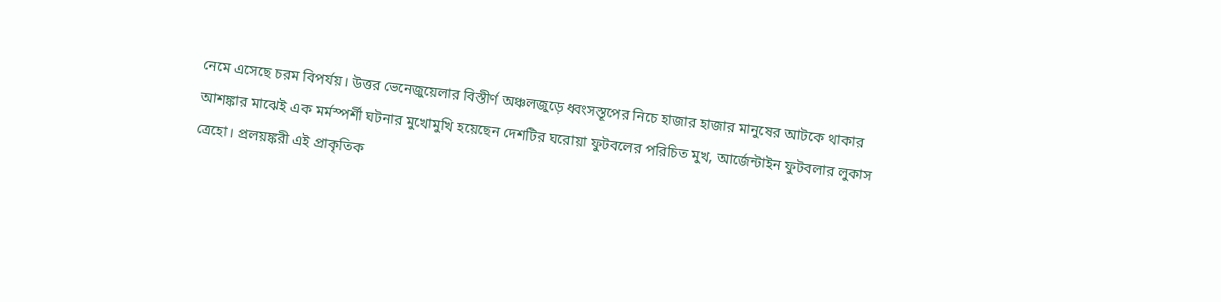নেমে এসেছে চরম বিপর্যয়। উত্তর ভেনেজুয়েলার বিস্তীর্ণ অঞ্চলজুড়ে ধ্বংসস্তূপের নিচে হাজার হাজার মানুষের আটকে থাকার আশঙ্কার মাঝেই এক মর্মস্পর্শী ঘটনার মুখোমুখি হয়েছেন দেশটির ঘরোয়া ফুটবলের পরিচিত মুখ, আর্জেন্টাইন ফুটবলার লুকাস ত্রেহো। প্রলয়ঙ্করী এই প্রাকৃতিক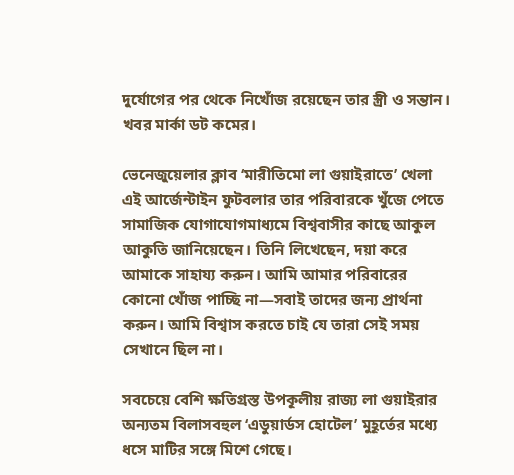দুর্যোগের পর থেকে নিখোঁজ রয়েছেন তার স্ত্রী ও সন্তান। খবর মার্কা ডট কমের।

ভেনেজুয়েলার ক্লাব ‘মারীতিমো লা গুয়াইরাতে’ খেলা এই আর্জেন্টাইন ফুটবলার তার পরিবারকে খুঁজে পেতে সামাজিক যোগাযোগমাধ্যমে বিশ্ববাসীর কাছে আকুল আকুতি জানিয়েছেন। তিনি লিখেছেন, দয়া করে আমাকে সাহায্য করুন। আমি আমার পরিবারের কোনো খোঁজ পাচ্ছি না—সবাই তাদের জন্য প্রার্থনা করুন। আমি বিশ্বাস করতে চাই যে তারা সেই সময় সেখানে ছিল না।

সবচেয়ে বেশি ক্ষতিগ্রস্ত উপকূলীয় রাজ্য লা গুয়াইরার অন্যতম বিলাসবহুল ‘এডুয়ার্ডস হোটেল’ মুহূর্তের মধ্যে ধসে মাটির সঙ্গে মিশে গেছে।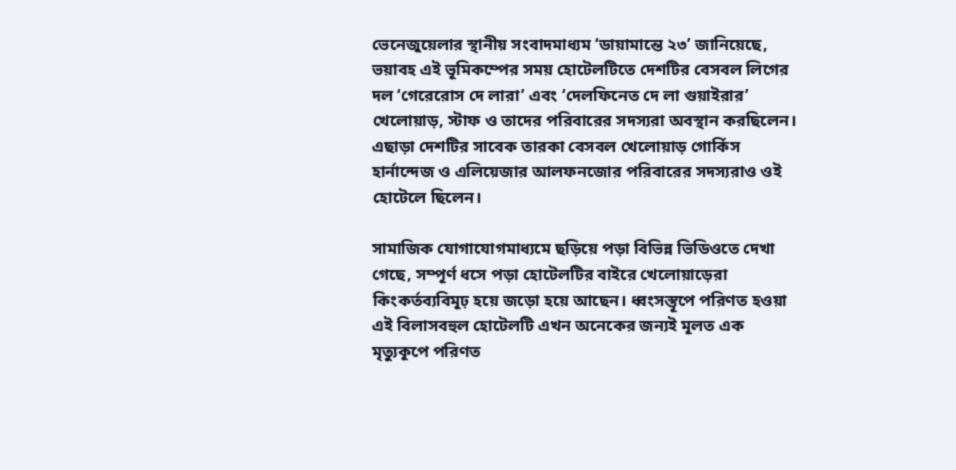ভেনেজুয়েলার স্থানীয় সংবাদমাধ্যম ‘ডায়ামান্তে ২৩’ জানিয়েছে, ভয়াবহ এই ভূমিকম্পের সময় হোটেলটিতে দেশটির বেসবল লিগের দল ‘গেরেরোস দে লারা’ এবং ‘দেলফিনেত দে লা গুয়াইরার’ খেলোয়াড়, স্টাফ ও তাদের পরিবারের সদস্যরা অবস্থান করছিলেন। এছাড়া দেশটির সাবেক তারকা বেসবল খেলোয়াড় গোর্কিস হার্নান্দেজ ও এলিয়েজার আলফনজোর পরিবারের সদস্যরাও ওই হোটেলে ছিলেন।

সামাজিক যোগাযোগমাধ্যমে ছড়িয়ে পড়া বিভিন্ন ভিডিওতে দেখা গেছে, সম্পূর্ণ ধসে পড়া হোটেলটির বাইরে খেলোয়াড়েরা কিংকর্তব্যবিমূঢ় হয়ে জড়ো হয়ে আছেন। ধ্বংসস্তূপে পরিণত হওয়া এই বিলাসবহুল হোটেলটি এখন অনেকের জন্যই মূলত এক মৃত্যুকূপে পরিণত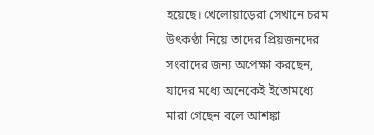হয়েছে। খেলোয়াড়েরা সেখানে চরম উৎকণ্ঠা নিয়ে তাদের প্রিয়জনদের সংবাদের জন্য অপেক্ষা করছেন, যাদের মধ্যে অনেকেই ইতোমধ্যে মারা গেছেন বলে আশঙ্কা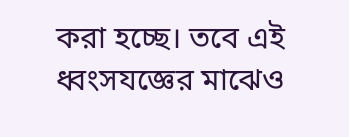করা হচ্ছে। তবে এই ধ্বংসযজ্ঞের মাঝেও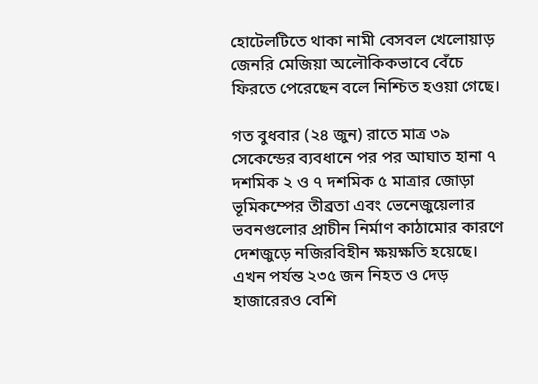হোটেলটিতে থাকা নামী বেসবল খেলোয়াড় জেনরি মেজিয়া অলৌকিকভাবে বেঁচে ফিরতে পেরেছেন বলে নিশ্চিত হওয়া গেছে।

গত বুধবার (২৪ জুন) রাতে মাত্র ৩৯ সেকেন্ডের ব্যবধানে পর পর আঘাত হানা ৭ দশমিক ২ ও ৭ দশমিক ৫ মাত্রার জোড়া ভূমিকম্পের তীব্রতা এবং ভেনেজুয়েলার ভবনগুলোর প্রাচীন নির্মাণ কাঠামোর কারণে দেশজুড়ে নজিরবিহীন ক্ষয়ক্ষতি হয়েছে। এখন পর্যন্ত ২৩৫ জন নিহত ও দেড় হাজারেরও বেশি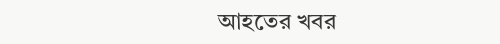আহতের খবর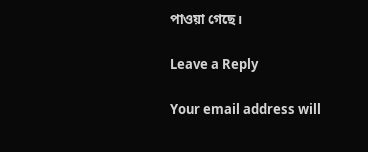পাওয়া গেছে।

Leave a Reply

Your email address will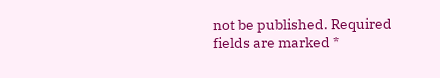not be published. Required fields are marked *